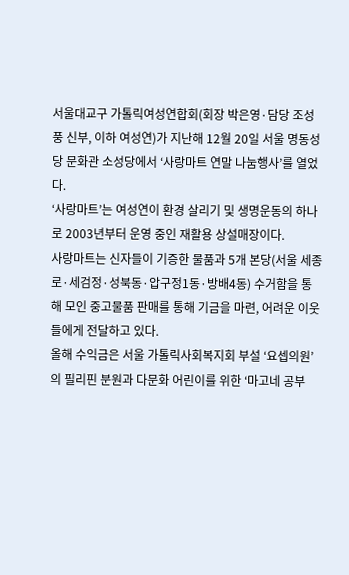서울대교구 가톨릭여성연합회(회장 박은영·담당 조성풍 신부, 이하 여성연)가 지난해 12월 20일 서울 명동성당 문화관 소성당에서 ‘사랑마트 연말 나눔행사’를 열었다.
‘사랑마트’는 여성연이 환경 살리기 및 생명운동의 하나로 2003년부터 운영 중인 재활용 상설매장이다.
사랑마트는 신자들이 기증한 물품과 5개 본당(서울 세종로·세검정·성북동·압구정1동·방배4동) 수거함을 통해 모인 중고물품 판매를 통해 기금을 마련, 어려운 이웃들에게 전달하고 있다.
올해 수익금은 서울 가톨릭사회복지회 부설 ‘요셉의원’의 필리핀 분원과 다문화 어린이를 위한 ‘마고네 공부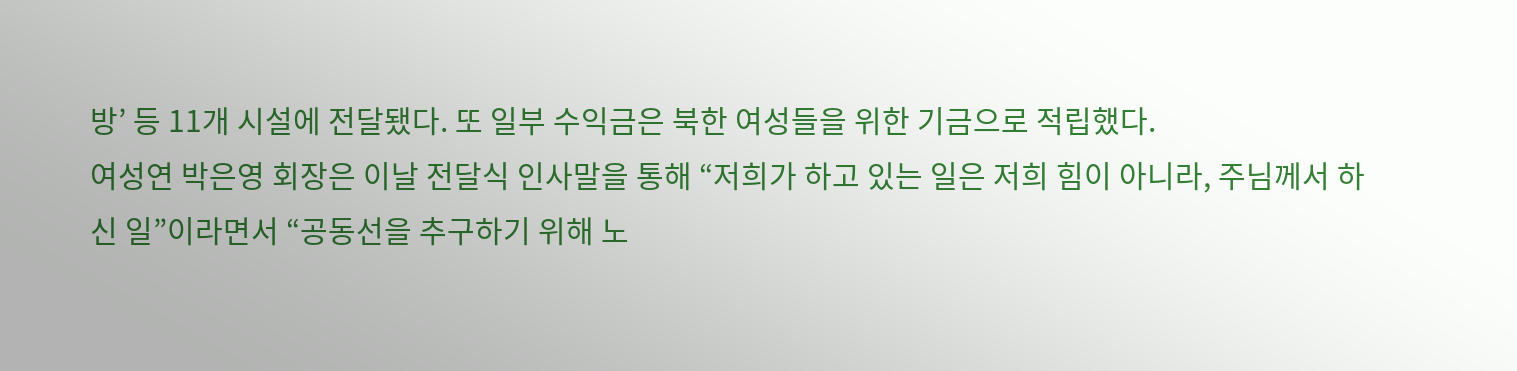방’ 등 11개 시설에 전달됐다. 또 일부 수익금은 북한 여성들을 위한 기금으로 적립했다.
여성연 박은영 회장은 이날 전달식 인사말을 통해 “저희가 하고 있는 일은 저희 힘이 아니라, 주님께서 하신 일”이라면서 “공동선을 추구하기 위해 노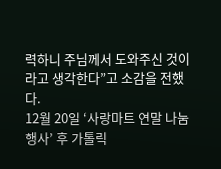력하니 주님께서 도와주신 것이라고 생각한다”고 소감을 전했다.
12월 20일 ‘사랑마트 연말 나눔행사’ 후 가톨릭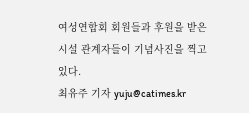여성연합회 회원들과 후원을 받은 시설 관계자들이 기념사진을 찍고 있다.
최유주 기자 yuju@catimes.kr